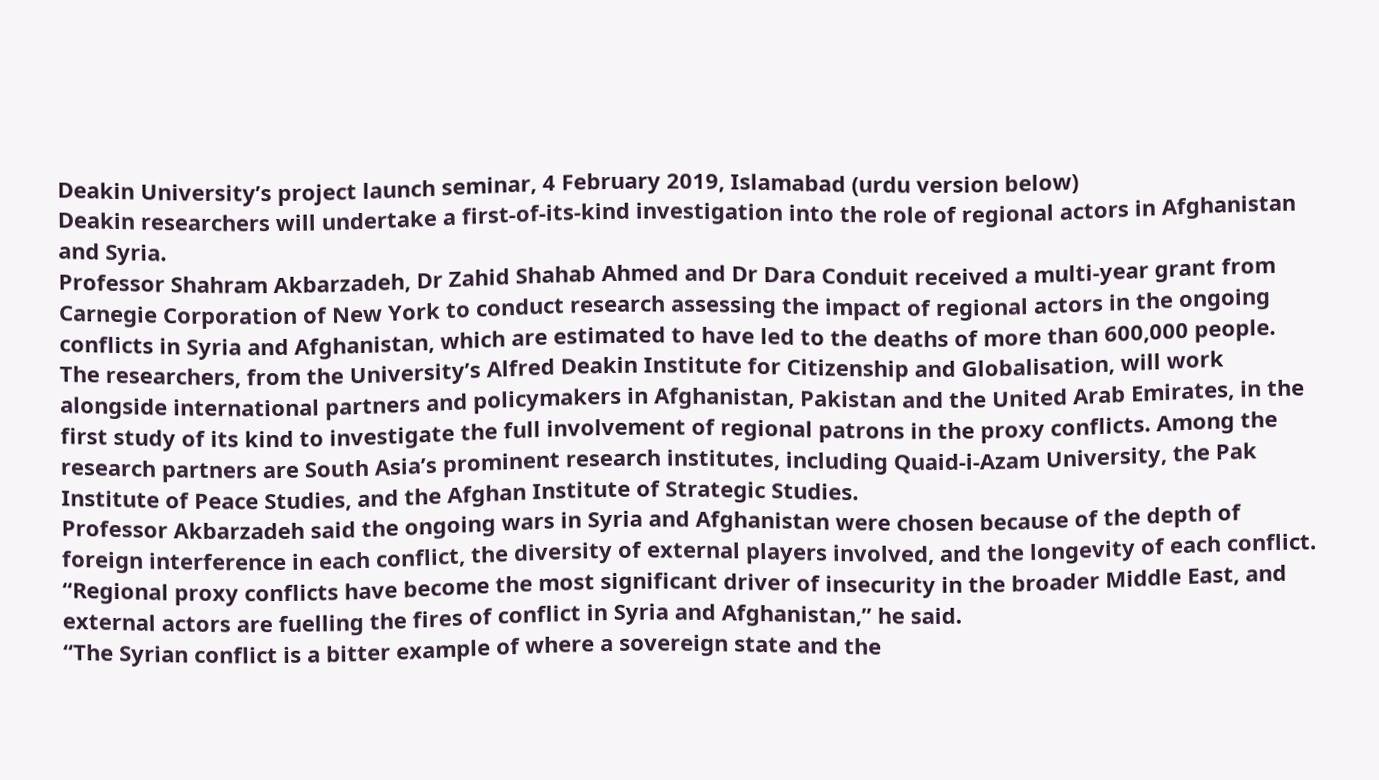Deakin University’s project launch seminar, 4 February 2019, Islamabad (urdu version below)
Deakin researchers will undertake a first-of-its-kind investigation into the role of regional actors in Afghanistan and Syria.
Professor Shahram Akbarzadeh, Dr Zahid Shahab Ahmed and Dr Dara Conduit received a multi-year grant from Carnegie Corporation of New York to conduct research assessing the impact of regional actors in the ongoing conflicts in Syria and Afghanistan, which are estimated to have led to the deaths of more than 600,000 people.
The researchers, from the University’s Alfred Deakin Institute for Citizenship and Globalisation, will work alongside international partners and policymakers in Afghanistan, Pakistan and the United Arab Emirates, in the first study of its kind to investigate the full involvement of regional patrons in the proxy conflicts. Among the research partners are South Asia’s prominent research institutes, including Quaid-i-Azam University, the Pak Institute of Peace Studies, and the Afghan Institute of Strategic Studies.
Professor Akbarzadeh said the ongoing wars in Syria and Afghanistan were chosen because of the depth of foreign interference in each conflict, the diversity of external players involved, and the longevity of each conflict.
“Regional proxy conflicts have become the most significant driver of insecurity in the broader Middle East, and external actors are fuelling the fires of conflict in Syria and Afghanistan,” he said.
“The Syrian conflict is a bitter example of where a sovereign state and the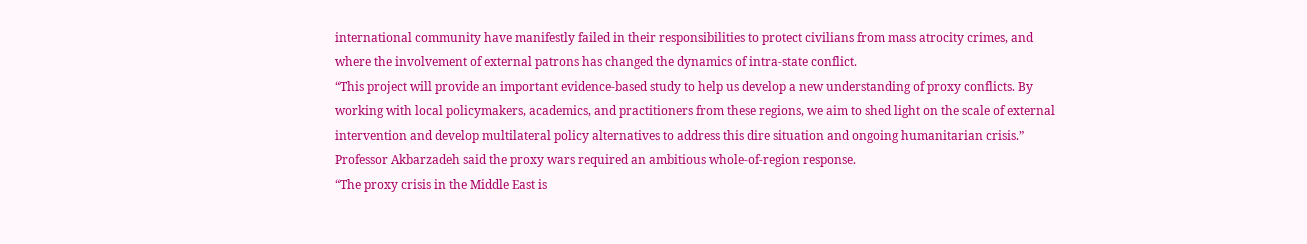international community have manifestly failed in their responsibilities to protect civilians from mass atrocity crimes, and where the involvement of external patrons has changed the dynamics of intra-state conflict.
“This project will provide an important evidence-based study to help us develop a new understanding of proxy conflicts. By working with local policymakers, academics, and practitioners from these regions, we aim to shed light on the scale of external intervention and develop multilateral policy alternatives to address this dire situation and ongoing humanitarian crisis.”
Professor Akbarzadeh said the proxy wars required an ambitious whole-of-region response.
“The proxy crisis in the Middle East is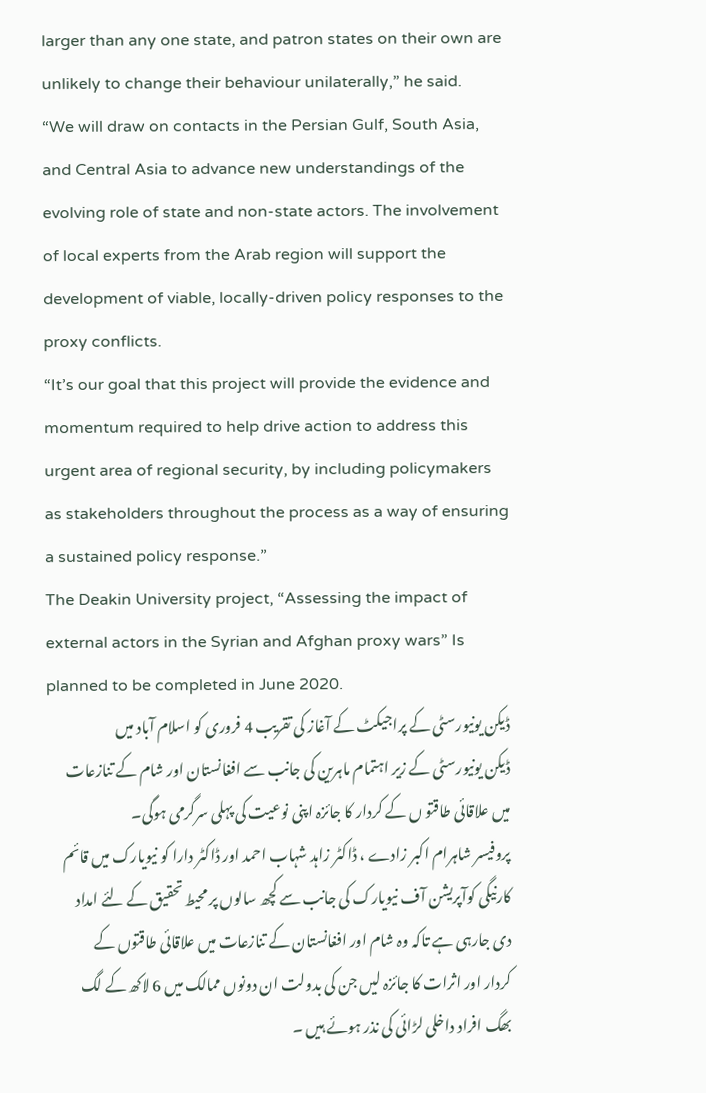larger than any one state, and patron states on their own are unlikely to change their behaviour unilaterally,” he said.
“We will draw on contacts in the Persian Gulf, South Asia, and Central Asia to advance new understandings of the evolving role of state and non-state actors. The involvement of local experts from the Arab region will support the development of viable, locally-driven policy responses to the proxy conflicts.
“It’s our goal that this project will provide the evidence and momentum required to help drive action to address this urgent area of regional security, by including policymakers as stakeholders throughout the process as a way of ensuring a sustained policy response.”
The Deakin University project, “Assessing the impact of external actors in the Syrian and Afghan proxy wars” Is planned to be completed in June 2020.
ڈیکن یونیورسٹی کے پراجیکٹ کے آغاز کی تقریب 4 فروری کو اسلام آباد میں
ڈیکن یونیورسٹی کے زیر اہتمام ماہرین کی جانب سے افغانستان اور شام کے تنازعات میں علاقائی طاقتو ں کے کردار کا جائزہ اپنی نوعیت کی پہلی سرگرمی ہوگی۔
پروفیسر شاہرام اکبر زادے ، ڈاکٹر زاہد شہاب احمد اور ڈاکٹر دارا کو نیویارک میں قائم کارنیگی کوآپریشن آف نیویارک کی جانب سے کچھ سالوں پر محیط تحقیق کے لئے امداد دی جارہی ہے تاکہ وہ شام اور افغانستان کے تنازعات میں علاقائی طاقتوں کے کردار اور اثرات کا جائزہ لیں جن کی بدولت ان دونوں ممالک میں 6 لاکھ کے لگ بھگ افراد داخلی لڑائی کی نذر ہوئے ہیں ۔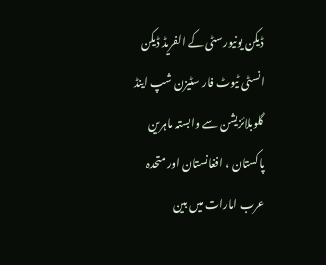ڈیکن یونیورسٹی کے الفریڈ ڈیکن انسٹی ٹیوٹ فار سٹیزن شپ اینڈ گلوبلائزیشن سے وابستہ ماہرین پاکستان ، افغانستان اور متحدہ عرب امارات میں بین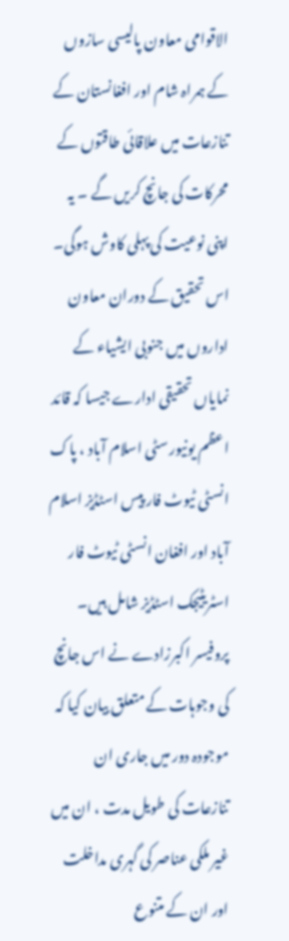الاقوامی معاون پالیسی سازوں کے ہمراہ شام اور افغانستان کے تنازعات میں علاقائی طاقتوں کے محرکات کی جانچ کریں گے ۔ یہ اپنی نوعیت کی پہلی کاوش ہوگی۔ اس تحقیق کے دوران معاون اداروں میں جنوبی ایشیاء کے نمایاں تحقیقی ادارے جیسا کہ قائد اعظم یونیورسٹی اسلام آباد ، پاک انسٹی ٹیوٹ فار پیس اسٹڈیز اسلام آباد اور افغان انسٹی ٹیوٹ فار اسٹریٹیجک اسٹڈیز شامل ہیں۔
پروفیسر اکبرزادے نے اس جانچ کی وجوہات کے متعلق بیان کیا کہ موجودہ دور میں جاری ان تنازعات کی طویل مدت ، ان میں غیر ملکی عناصر کی گہری مداخلت اور ان کے متنوع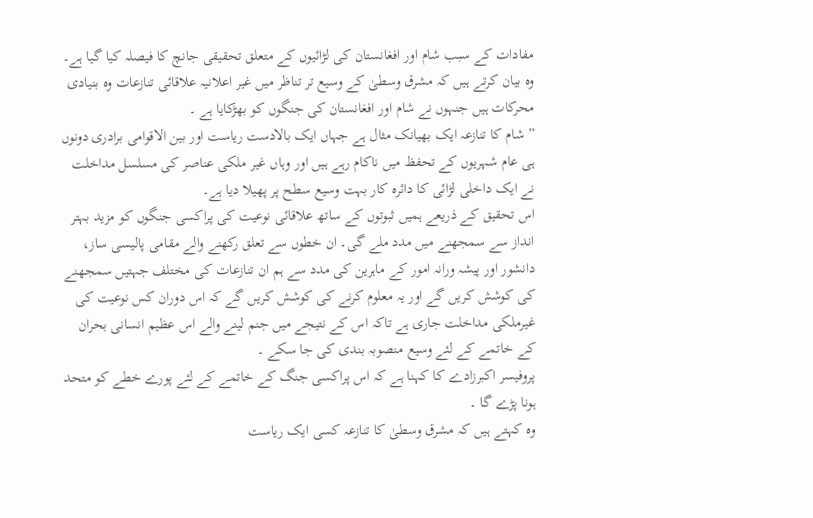مفادات کے سبب شام اور افغانستان کی لڑائیوں کے متعلق تحقیقی جانچ کا فیصلہ کیا گیا ہے۔
وہ بیان کرتے ہیں کہ مشرق وسطیٰ کے وسیع تر تناظر میں غیر اعلانیہ علاقائی تنازعات وہ بنیادی محرکات ہیں جنہوں نے شام اور افغانستان کی جنگوں کو بھڑکایا ہے ۔
” شام کا تنازعہ ایک بھیانک مثال ہے جہاں ایک بالادست ریاست اور بین الاقوامی برادری دونوں ہی عام شہریوں کے تحفظ میں ناکام رہے ہیں اور وہاں غیر ملکی عناصر کی مسلسل مداخلت نے ایک داخلی لڑائی کا دائرہ کار بہت وسیع سطح پر پھیلا دیا ہے۔
اس تحقیق کے ذریعے ہمیں ثبوتوں کے ساتھ علاقائی نوعیت کی پراکسی جنگوں کو مزید بہتر انداز سے سمجھنے میں مدد ملے گی۔ ان خطوں سے تعلق رکھنے والے مقامی پالیسی ساز، دانشور اور پیشہ ورانہ امور کے ماہرین کی مدد سے ہم ان تنازعات کی مختلف جہتیں سمجھنے کی کوشش کریں گے اور یہ معلوم کرنے کی کوشش کریں گے کہ اس دوران کس نوعیت کی غیرملکی مداخلت جاری ہے تاکہ اس کے نتیجے میں جنم لینے والے اس عظیم انسانی بحران کے خاتمے کے لئے وسیع منصوبہ بندی کی جا سکے ۔
پروفیسر اکبرزادے کا کہنا ہے کہ اس پراکسی جنگ کے خاتمے کے لئے پورے خطے کو متحد ہونا پڑے گا ۔
وہ کہتے ہیں کہ مشرق وسطیٰ کا تنازعہ کسی ایک ریاست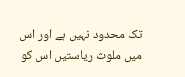تک محدود نہیں ہے اور اس میں ملوث ریاستیں اس کو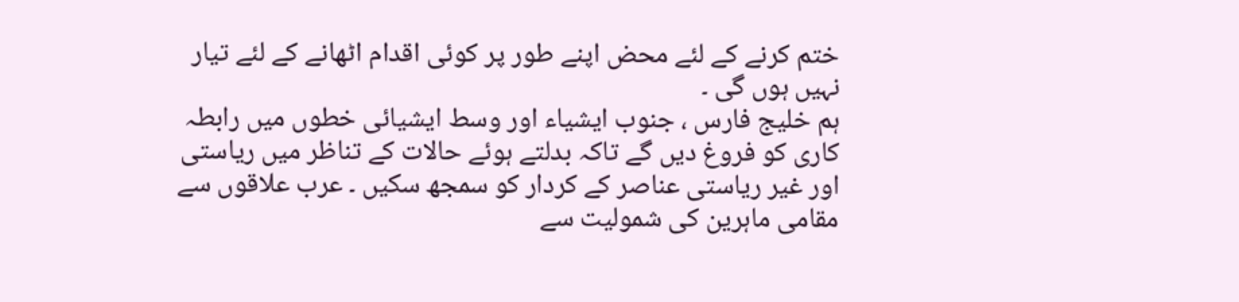ختم کرنے کے لئے محض اپنے طور پر کوئی اقدام اٹھانے کے لئے تیار نہیں ہوں گی ۔
ہم خلیج فارس ، جنوب ایشیاء اور وسط ایشیائی خطوں میں رابطہ کاری کو فروغ دیں گے تاکہ بدلتے ہوئے حالات کے تناظر میں ریاستی اور غیر ریاستی عناصر کے کردار کو سمجھ سکیں ۔ عرب علاقوں سے مقامی ماہرین کی شمولیت سے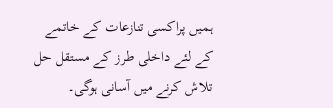ہمیں پراکسی تنازعات کے خاتمے کے لئے داخلی طرز کے مستقل حل تلاش کرنے میں آسانی ہوگی۔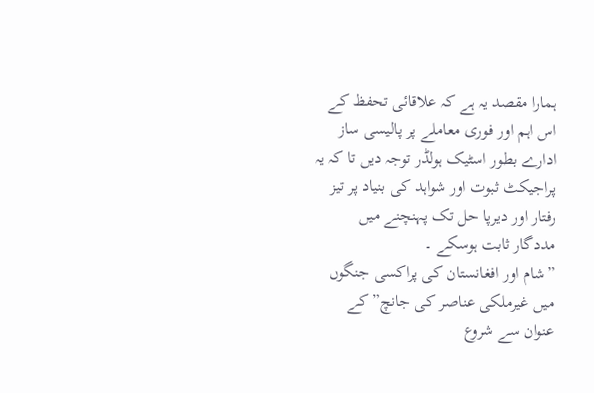ہمارا مقصد یہ ہے کہ علاقائی تحفظ کے اس اہم اور فوری معاملے پر پالیسی ساز ادارے بطور اسٹیک ہولڈر توجہ دیں تا کہ یہ پراجیکٹ ثبوت اور شواہد کی بنیاد پر تیز رفتار اور دیرپا حل تک پہنچنے میں مددگار ثابت ہوسکے ۔
”شام اور افغانستان کی پراکسی جنگوں میں غیرملکی عناصر کی جانچ” کے عنوان سے شروع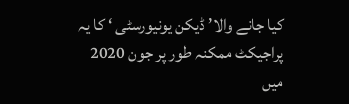کیا جانے والا’ ڈیکن یونیورسٹی ‘ کا یہ پراجیکٹ ممکنہ طور پر جون 2020 میں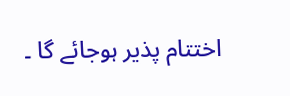اختتام پذیر ہوجائے گا ۔